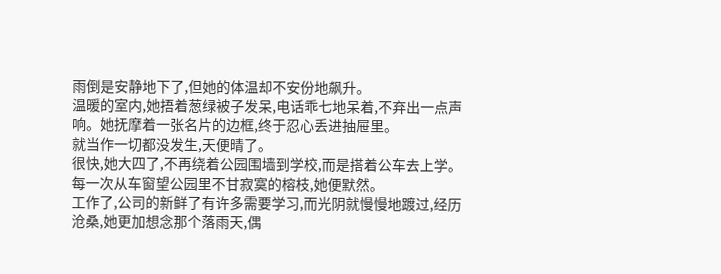雨倒是安静地下了,但她的体温却不安份地飙升。
温暖的室内,她捂着葱绿被子发呆,电话乖七地呆着,不弃出一点声响。她抚摩着一张名片的边框,终于忍心丢进抽屉里。
就当作一切都没发生,天便晴了。
很快,她大四了,不再绕着公园围墙到学校,而是搭着公车去上学。每一次从车窗望公园里不甘寂寞的榕枝,她便默然。
工作了,公司的新鲜了有许多需要学习,而光阴就慢慢地踱过,经历沧桑,她更加想念那个落雨天,偶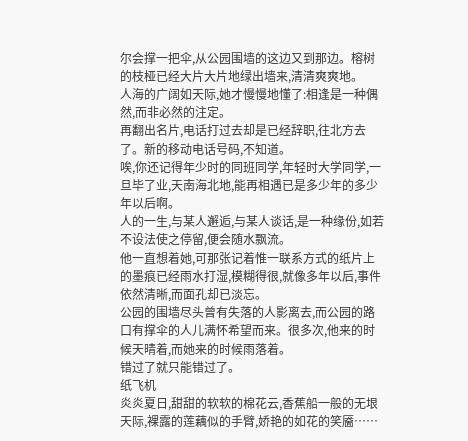尔会撑一把伞,从公园围墙的这边又到那边。榕树的枝桠已经大片大片地绿出墙来,清清爽爽地。
人海的广阔如天际,她才慢慢地懂了:相逢是一种偶然,而非必然的注定。
再翻出名片,电话打过去却是已经辞职,往北方去了。新的移动电话号码,不知道。
唉,你还记得年少时的同班同学,年轻时大学同学,一旦毕了业,天南海北地,能再相遇已是多少年的多少年以后啊。
人的一生,与某人邂逅,与某人谈话,是一种缘份,如若不设法使之停留,便会随水飘流。
他一直想着她,可那张记着惟一联系方式的纸片上的墨痕已经雨水打湿,模糊得很,就像多年以后,事件依然清晰,而面孔却已淡忘。
公园的围墙尽头曾有失落的人影离去,而公园的路口有撑伞的人儿满怀希望而来。很多次,他来的时候天晴着,而她来的时候雨落着。
错过了就只能错过了。
纸飞机
炎炎夏日,甜甜的软软的棉花云,香蕉船一般的无垠天际,裸露的莲藕似的手臂,娇艳的如花的笑靥……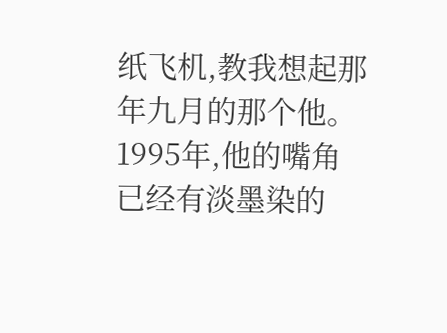纸飞机,教我想起那年九月的那个他。
1995年,他的嘴角已经有淡墨染的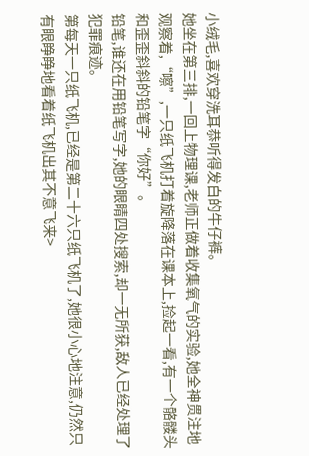小绒毛,喜欢穿洗耳恭听得发白的牛仔裤。
她坐在第三排,一回上物理课,老师正做着收集氧气的实验,她全神贯注地观察着,“嚓”,一只纸飞机打着旋降落在课本上,捡起一看,有一个骼髅头和歪歪斜斜的铅笔字“你好”。
铅笔,谁还在用铅笔写字,她的眼睛四处搜索,却一无所获,敌人已经处理了犯罪痕迹。
第每天一只纸飞机,已经是第二十六只纸飞机了,她很小心地注意,仍然只有眼睁睁地看着纸飞机出其不意飞来>